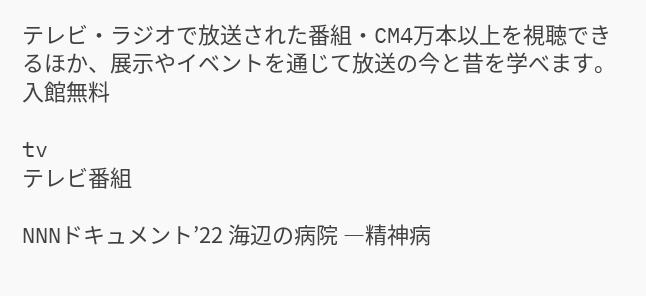テレビ・ラジオで放送された番組・CM4万本以上を視聴できるほか、展示やイベントを通じて放送の今と昔を学べます。 入館無料

tv
テレビ番組

NNNドキュメント’22 海辺の病院 ―精神病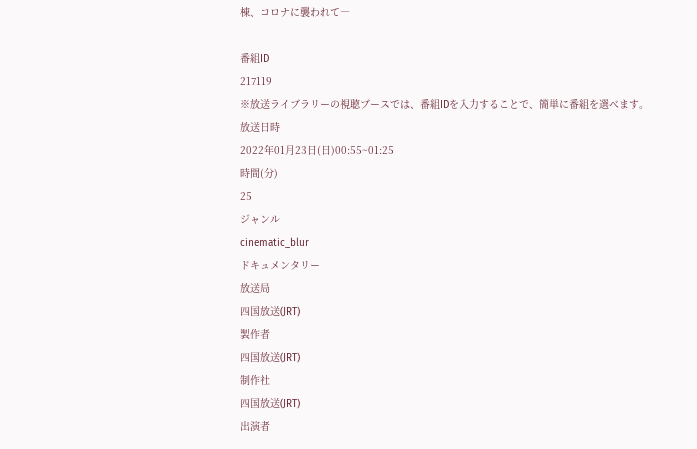棟、コロナに襲われて―

番組ID
217119
※放送ライブラリーの視聴ブースでは、番組IDを入力することで、簡単に番組を選べます。
放送日時
2022年01月23日(日)00:55~01:25
時間(分)
25
ジャンル
cinematic_blur
ドキュメンタリー
放送局
四国放送(JRT)
製作者
四国放送(JRT)
制作社
四国放送(JRT)
出演者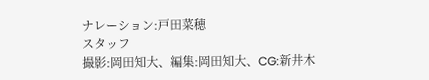ナレーション:戸田菜穂
スタッフ
撮影:岡田知大、編集:岡田知大、CG:新井木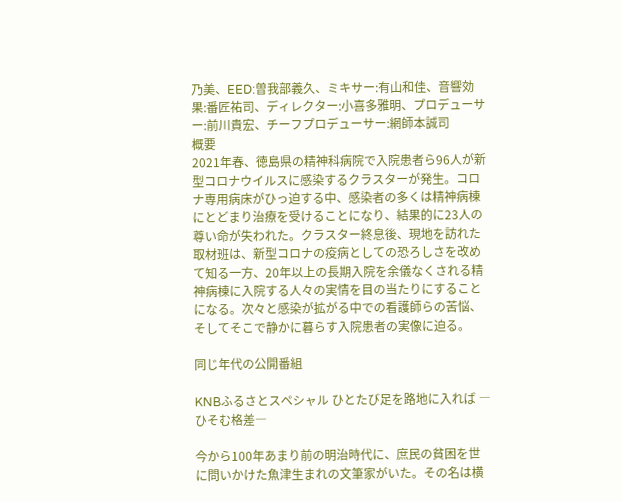乃美、EED:曽我部義久、ミキサー:有山和佳、音響効果:番匠祐司、ディレクター:小喜多雅明、プロデューサー:前川貴宏、チーフプロデューサー:網師本誠司
概要
2021年春、徳島県の精神科病院で入院患者ら96人が新型コロナウイルスに感染するクラスターが発生。コロナ専用病床がひっ迫する中、感染者の多くは精神病棟にとどまり治療を受けることになり、結果的に23人の尊い命が失われた。クラスター終息後、現地を訪れた取材班は、新型コロナの疫病としての恐ろしさを改めて知る一方、20年以上の長期入院を余儀なくされる精神病棟に入院する人々の実情を目の当たりにすることになる。次々と感染が拡がる中での看護師らの苦悩、そしてそこで静かに暮らす入院患者の実像に迫る。

同じ年代の公開番組

KNBふるさとスペシャル ひとたび足を路地に入れば ―ひそむ格差―

今から100年あまり前の明治時代に、庶民の貧困を世に問いかけた魚津生まれの文筆家がいた。その名は横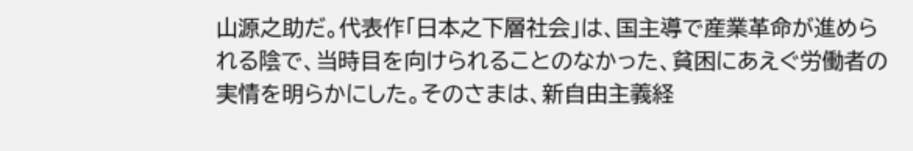山源之助だ。代表作「日本之下層社会」は、国主導で産業革命が進められる陰で、当時目を向けられることのなかった、貧困にあえぐ労働者の実情を明らかにした。そのさまは、新自由主義経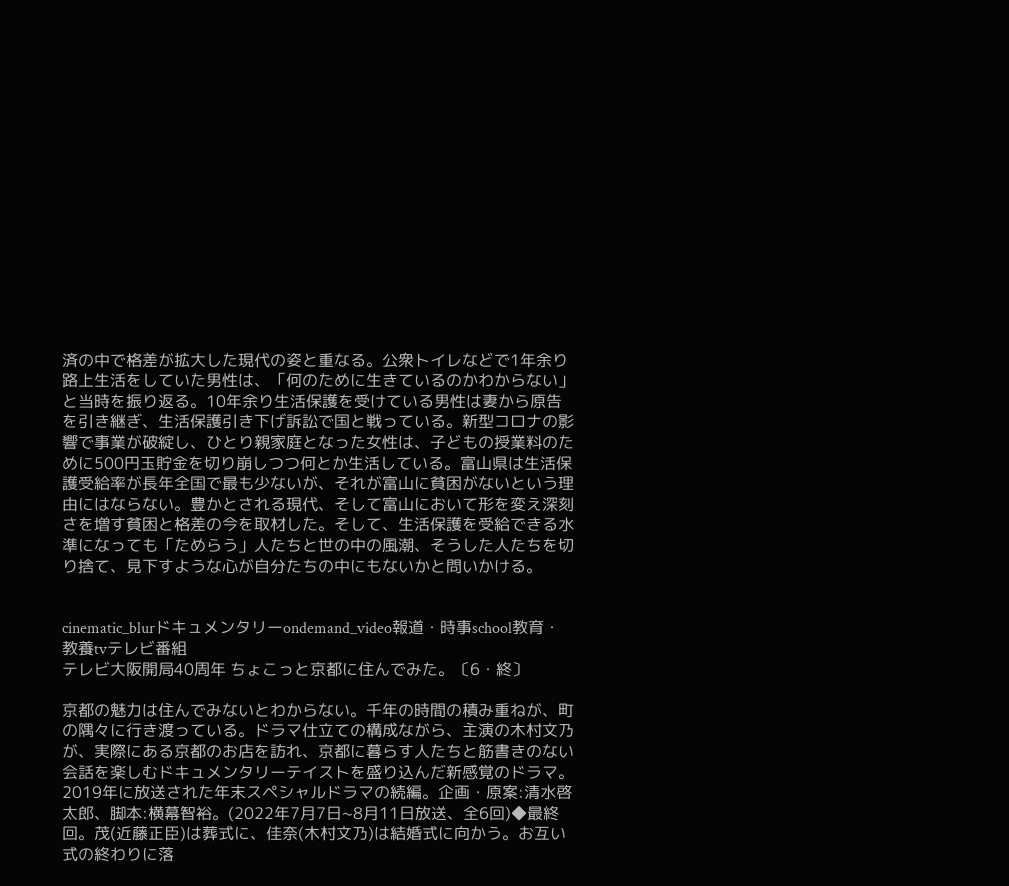済の中で格差が拡大した現代の姿と重なる。公衆トイレなどで1年余り路上生活をしていた男性は、「何のために生きているのかわからない」と当時を振り返る。10年余り生活保護を受けている男性は妻から原告を引き継ぎ、生活保護引き下げ訴訟で国と戦っている。新型コロナの影響で事業が破綻し、ひとり親家庭となった女性は、子どもの授業料のために500円玉貯金を切り崩しつつ何とか生活している。富山県は生活保護受給率が長年全国で最も少ないが、それが富山に貧困がないという理由にはならない。豊かとされる現代、そして富山において形を変え深刻さを増す貧困と格差の今を取材した。そして、生活保護を受給できる水準になっても「ためらう」人たちと世の中の風潮、そうした人たちを切り捨て、見下すような心が自分たちの中にもないかと問いかける。


cinematic_blurドキュメンタリーondemand_video報道・時事school教育・教養tvテレビ番組
テレビ大阪開局40周年 ちょこっと京都に住んでみた。〔6・終〕

京都の魅力は住んでみないとわからない。千年の時間の積み重ねが、町の隅々に行き渡っている。ドラマ仕立ての構成ながら、主演の木村文乃が、実際にある京都のお店を訪れ、京都に暮らす人たちと筋書きのない会話を楽しむドキュメンタリーテイストを盛り込んだ新感覚のドラマ。2019年に放送された年末スペシャルドラマの続編。企画・原案:清水啓太郎、脚本:横幕智裕。(2022年7月7日~8月11日放送、全6回)◆最終回。茂(近藤正臣)は葬式に、佳奈(木村文乃)は結婚式に向かう。お互い式の終わりに落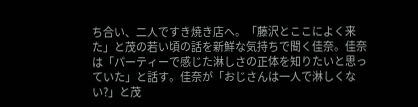ち合い、二人ですき焼き店へ。「藤沢とここによく来た」と茂の若い頃の話を新鮮な気持ちで聞く佳奈。佳奈は「パーティーで感じた淋しさの正体を知りたいと思っていた」と話す。佳奈が「おじさんは一人で淋しくない?」と茂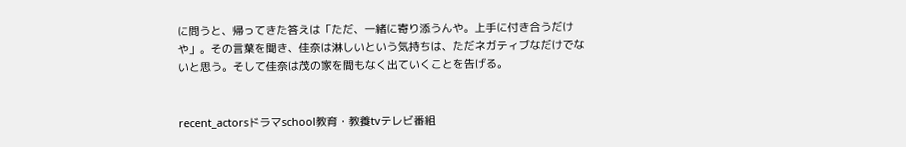に問うと、帰ってきた答えは「ただ、一緒に寄り添うんや。上手に付き合うだけや」。その言葉を聞き、佳奈は淋しいという気持ちは、ただネガティブなだけでないと思う。そして佳奈は茂の家を間もなく出ていくことを告げる。


recent_actorsドラマschool教育・教養tvテレビ番組